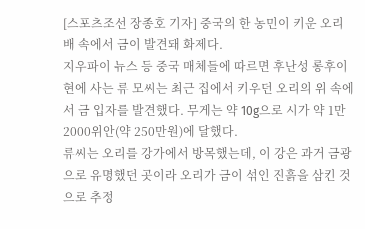[스포츠조선 장종호 기자] 중국의 한 농민이 키운 오리 배 속에서 금이 발견돼 화제다.
지우파이 뉴스 등 중국 매체들에 따르면 후난성 롱후이현에 사는 류 모씨는 최근 집에서 키우던 오리의 위 속에서 금 입자를 발견했다. 무게는 약 10g으로 시가 약 1만 2000위안(약 250만원)에 달했다.
류씨는 오리를 강가에서 방목했는데, 이 강은 과거 금광으로 유명했던 곳이라 오리가 금이 섞인 진흙을 삼킨 것으로 추정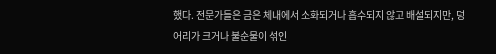했다. 전문가들은 금은 체내에서 소화되거나 흡수되지 않고 배설되지만, 덩어리가 크거나 불순물이 섞인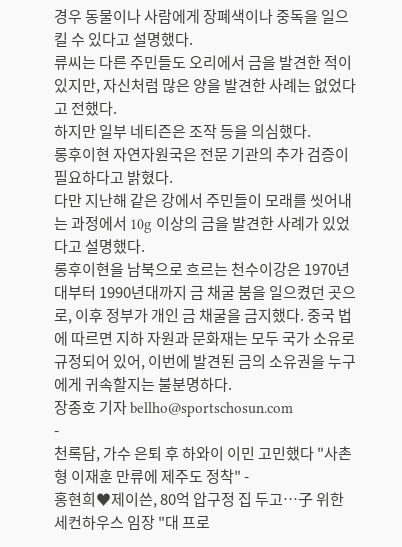경우 동물이나 사람에게 장폐색이나 중독을 일으킬 수 있다고 설명했다.
류씨는 다른 주민들도 오리에서 금을 발견한 적이 있지만, 자신처럼 많은 양을 발견한 사례는 없었다고 전했다.
하지만 일부 네티즌은 조작 등을 의심했다.
롱후이현 자연자원국은 전문 기관의 추가 검증이 필요하다고 밝혔다.
다만 지난해 같은 강에서 주민들이 모래를 씻어내는 과정에서 10g 이상의 금을 발견한 사례가 있었다고 설명했다.
롱후이현을 남북으로 흐르는 천수이강은 1970년대부터 1990년대까지 금 채굴 붐을 일으켰던 곳으로, 이후 정부가 개인 금 채굴을 금지했다. 중국 법에 따르면 지하 자원과 문화재는 모두 국가 소유로 규정되어 있어, 이번에 발견된 금의 소유권을 누구에게 귀속할지는 불분명하다.
장종호 기자 bellho@sportschosun.com
-
천록담, 가수 은퇴 후 하와이 이민 고민했다 "사촌형 이재훈 만류에 제주도 정착" -
홍현희♥제이쓴, 80억 압구정 집 두고…子 위한 세컨하우스 임장 "대 프로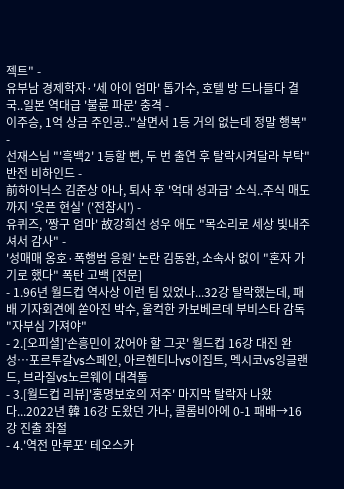젝트" -
유부남 경제학자·'세 아이 엄마' 톱가수, 호텔 방 드나들다 결국..일본 역대급 '불륜 파문' 충격 -
이주승, 1억 상금 주인공.."살면서 1등 거의 없는데 정말 행복" -
선재스님 "'흑백2' 1등할 뻔, 두 번 출연 후 탈락시켜달라 부탁" 반전 비하인드 -
前하이닉스 김준상 아나, 퇴사 후 '억대 성과급' 소식..주식 매도까지 '웃픈 현실' ('전참시') -
유퀴즈, '짱구 엄마' 故강희선 성우 애도 "목소리로 세상 빛내주셔서 감사" -
'성매매 옹호·폭행범 응원' 논란 김동완, 소속사 없이 "혼자 가기로 했다" 폭탄 고백 [전문]
- 1.96년 월드컵 역사상 이런 팀 있었나...32강 탈락했는데, 패배 기자회견에 쏟아진 박수, 울컥한 카보베르데 부비스타 감독 "자부심 가져야"
- 2.[오피셜]'손흥민이 갔어야 할 그곳' 월드컵 16강 대진 완성…포르투갈vs스페인, 아르헨티나vs이집트, 멕시코vs잉글랜드, 브라질vs노르웨이 대격돌
- 3.[월드컵 리뷰]'홍명보호의 저주' 마지막 탈락자 나왔다...2022년 韓 16강 도왔던 가나, 콜롬비아에 0-1 패배→16강 진출 좌절
- 4.'역전 만루포' 테오스카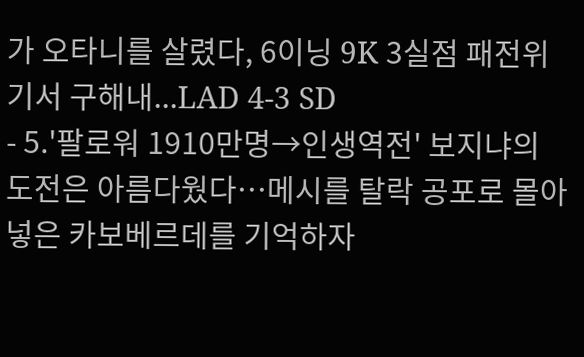가 오타니를 살렸다, 6이닝 9K 3실점 패전위기서 구해내...LAD 4-3 SD
- 5.'팔로워 1910만명→인생역전' 보지냐의 도전은 아름다웠다…메시를 탈락 공포로 몰아넣은 카보베르데를 기억하자